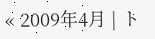« 2009年4月 | ト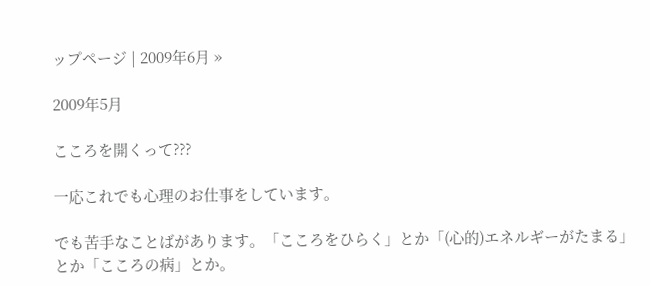ップページ | 2009年6月 »

2009年5月

こころを開くって???

一応これでも心理のお仕事をしています。

でも苦手なことばがあります。「こころをひらく」とか「(心的)エネルギーがたまる」とか「こころの病」とか。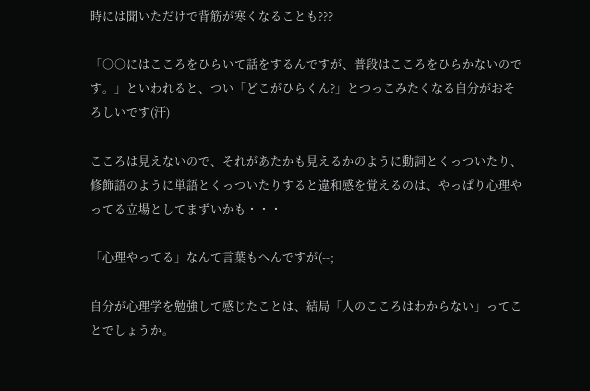時には聞いただけで背筋が寒くなることも???

「○○にはこころをひらいて話をするんですが、普段はこころをひらかないのです。」といわれると、つい「どこがひらくん?」とつっこみたくなる自分がおそろしいです(汗)

こころは見えないので、それがあたかも見えるかのように動詞とくっついたり、修飾語のように単語とくっついたりすると違和感を覚えるのは、やっぱり心理やってる立場としてまずいかも・・・

「心理やってる」なんて言葉もへんですが(--;

自分が心理学を勉強して感じたことは、結局「人のこころはわからない」ってことでしょうか。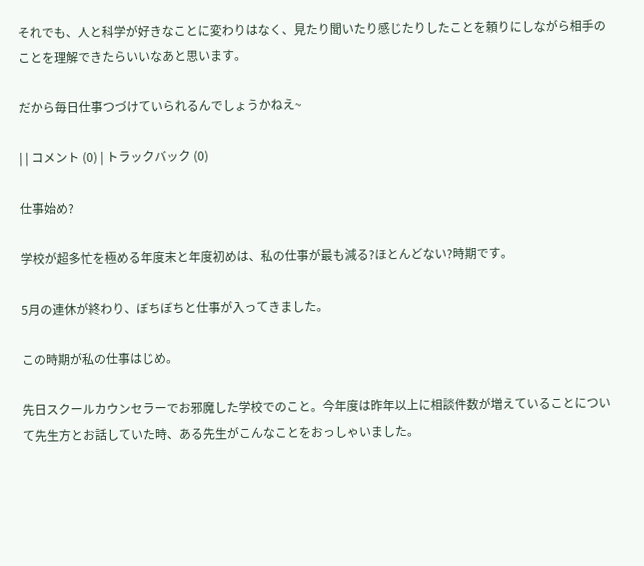それでも、人と科学が好きなことに変わりはなく、見たり聞いたり感じたりしたことを頼りにしながら相手のことを理解できたらいいなあと思います。

だから毎日仕事つづけていられるんでしょうかねえ~

| | コメント (0) | トラックバック (0)

仕事始め?

学校が超多忙を極める年度末と年度初めは、私の仕事が最も減る?ほとんどない?時期です。

5月の連休が終わり、ぼちぼちと仕事が入ってきました。

この時期が私の仕事はじめ。

先日スクールカウンセラーでお邪魔した学校でのこと。今年度は昨年以上に相談件数が増えていることについて先生方とお話していた時、ある先生がこんなことをおっしゃいました。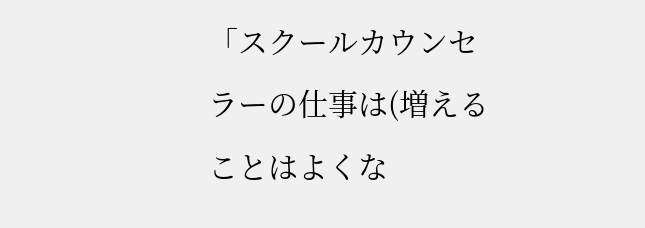「スクールカウンセラーの仕事は(増えることはよくな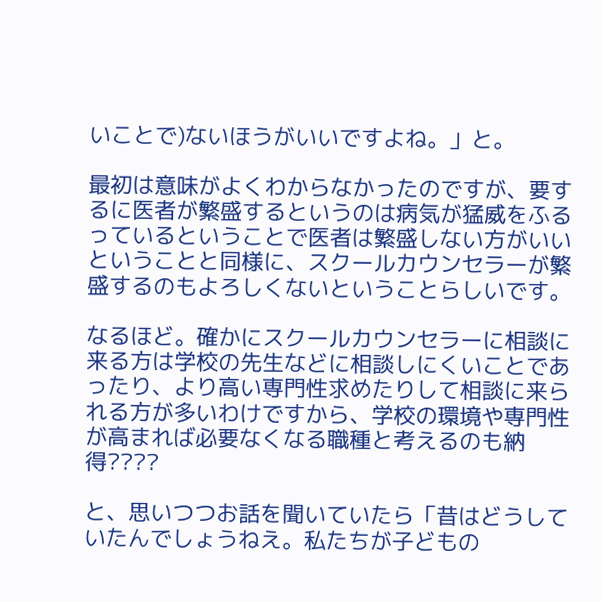いことで)ないほうがいいですよね。」と。

最初は意味がよくわからなかったのですが、要するに医者が繁盛するというのは病気が猛威をふるっているということで医者は繁盛しない方がいいということと同様に、スクールカウンセラーが繁盛するのもよろしくないということらしいです。

なるほど。確かにスクールカウンセラーに相談に来る方は学校の先生などに相談しにくいことであったり、より高い専門性求めたりして相談に来られる方が多いわけですから、学校の環境や専門性が高まれば必要なくなる職種と考えるのも納得????

と、思いつつお話を聞いていたら「昔はどうしていたんでしょうねえ。私たちが子どもの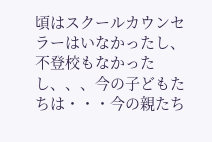頃はスクールカウンセラーはいなかったし、不登校もなかったし、、、今の子どもたちは・・・今の親たち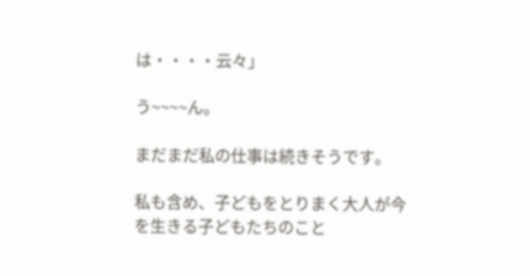は・・・・云々」

う~~~~ん。

まだまだ私の仕事は続きそうです。

私も含め、子どもをとりまく大人が今を生きる子どもたちのこと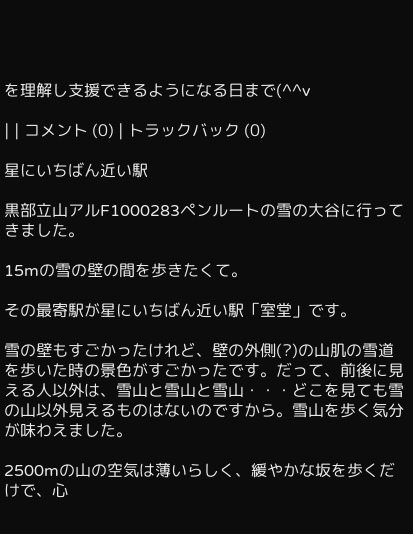を理解し支援できるようになる日まで(^^v

| | コメント (0) | トラックバック (0)

星にいちばん近い駅

黒部立山アルF1000283ペンルートの雪の大谷に行ってきました。

15mの雪の壁の間を歩きたくて。

その最寄駅が星にいちばん近い駅「室堂」です。

雪の壁もすごかったけれど、壁の外側(?)の山肌の雪道を歩いた時の景色がすごかったです。だって、前後に見える人以外は、雪山と雪山と雪山・・・どこを見ても雪の山以外見えるものはないのですから。雪山を歩く気分が味わえました。

2500mの山の空気は薄いらしく、緩やかな坂を歩くだけで、心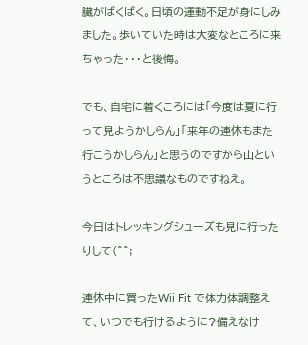臓がばくばく。日頃の運動不足が身にしみました。歩いていた時は大変なところに来ちゃった・・・と後悔。

でも、自宅に着くころには「今度は夏に行って見ようかしらん」「来年の連休もまた行こうかしらん」と思うのですから山というところは不思議なものですねえ。

今日はトレッキングシューズも見に行ったりして(^^;

連休中に買ったWii Fit で体力体調整えて、いつでも行けるように?備えなけ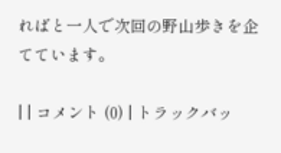ればと一人で次回の野山歩きを企てています。

| | コメント (0) | トラックバッ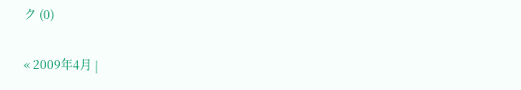ク (0)

« 2009年4月 |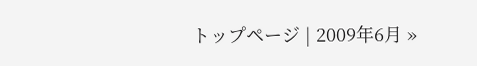トップページ | 2009年6月 »